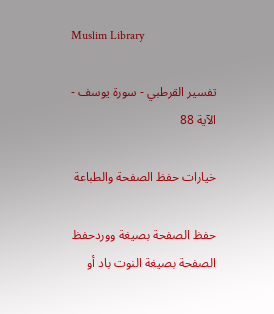Muslim Library

تفسير القرطبي - سورة يوسف - الآية 88

خيارات حفظ الصفحة والطباعة

حفظ الصفحة بصيغة ووردحفظ الصفحة بصيغة النوت باد أو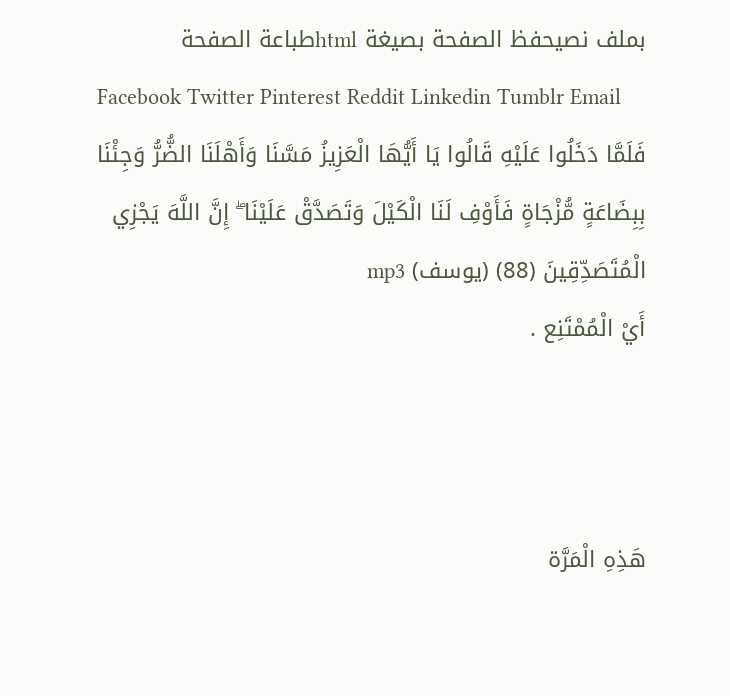بملف نصيحفظ الصفحة بصيغة htmlطباعة الصفحة
Facebook Twitter Pinterest Reddit Linkedin Tumblr Email
فَلَمَّا دَخَلُوا عَلَيْهِ قَالُوا يَا أَيُّهَا الْعَزِيزُ مَسَّنَا وَأَهْلَنَا الضُّرُّ وَجِئْنَا بِبِضَاعَةٍ مُّزْجَاةٍ فَأَوْفِ لَنَا الْكَيْلَ وَتَصَدَّقْ عَلَيْنَا ۖ إِنَّ اللَّهَ يَجْزِي الْمُتَصَدِّقِينَ (88) (يوسف) mp3
أَيْ الْمُمْتَنِع .



هَذِهِ الْمَرَّة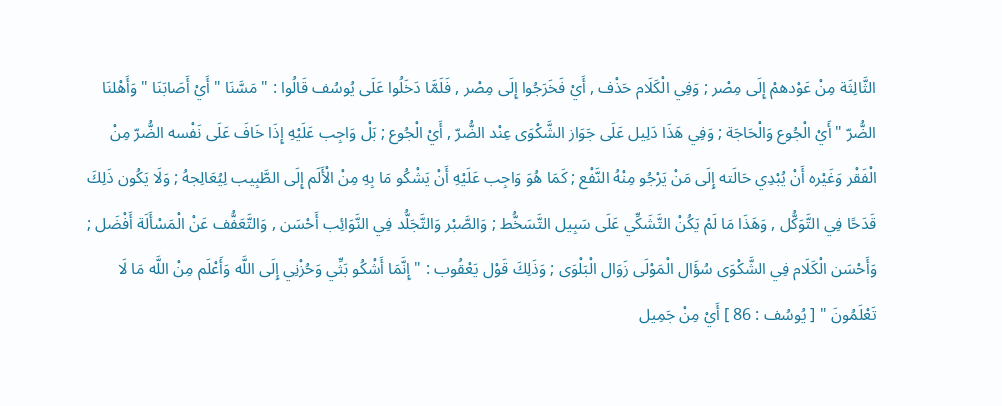الثَّالِثَة مِنْ عَوْدهمْ إِلَى مِصْر ; وَفِي الْكَلَام حَذْف , أَيْ فَخَرَجُوا إِلَى مِصْر , فَلَمَّا دَخَلُوا عَلَى يُوسُف قَالُوا : " مَسَّنَا " أَيْ أَصَابَنَا " وَأَهْلنَا الضُّرّ " أَيْ الْجُوع وَالْحَاجَة ; وَفِي هَذَا دَلِيل عَلَى جَوَاز الشَّكْوَى عِنْد الضُّرّ , أَيْ الْجُوع ; بَلْ وَاجِب عَلَيْهِ إِذَا خَافَ عَلَى نَفْسه الضُّرّ مِنْ الْفَقْر وَغَيْره أَنْ يُبْدِي حَالَته إِلَى مَنْ يَرْجُو مِنْهُ النَّفْع ; كَمَا هُوَ وَاجِب عَلَيْهِ أَنْ يَشْكُو مَا بِهِ مِنْ الْأَلَم إِلَى الطَّبِيب لِيُعَالِجهُ ; وَلَا يَكُون ذَلِكَ قَدَحًا فِي التَّوَكُّل , وَهَذَا مَا لَمْ يَكُنْ التَّشَكِّي عَلَى سَبِيل التَّسَخُّط ; وَالصَّبْر وَالتَّجَلُّد فِي النَّوَائِب أَحْسَن , وَالتَّعَفُّف عَنْ الْمَسْأَلَة أَفْضَل ; وَأَحْسَن الْكَلَام فِي الشَّكْوَى سُؤَال الْمَوْلَى زَوَال الْبَلْوَى ; وَذَلِكَ قَوْل يَعْقُوب : " إِنَّمَا أَشْكُو بَثِّي وَحُزْنِي إِلَى اللَّه وَأَعْلَم مِنْ اللَّه مَا لَا تَعْلَمُونَ " [ يُوسُف : 86 ] أَيْ مِنْ جَمِيل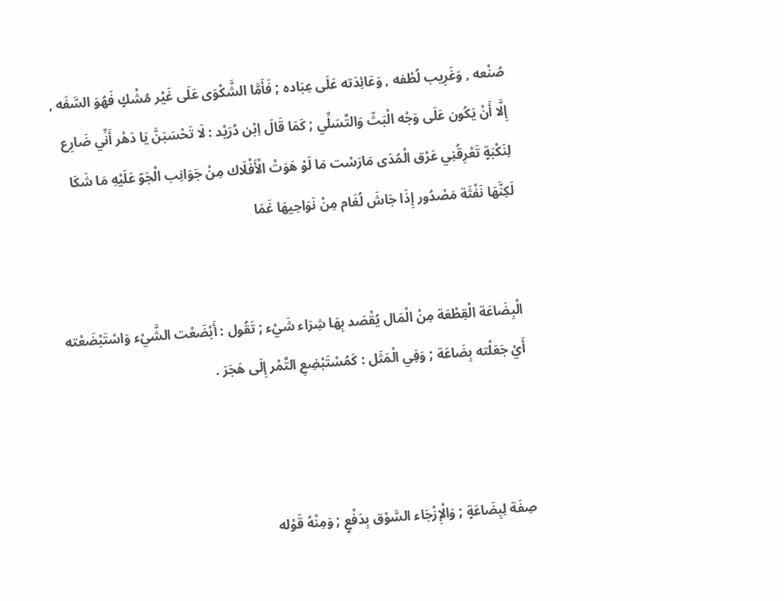صُنْعه , وَغَرِيب لُطْفه , وَعَائِدَته عَلَى عِبَاده ; فَأَمَّا الشَّكْوَى عَلَى غَيْر مُشْكٍ فَهُوَ السَّفَه , إِلَّا أَنْ يَكُون عَلَى وَجْه الْبَثّ وَالتَّسَلِّي ; كَمَا قَالَ اِبْن دُرَيْد : لَا تَحْسَبَنَّ يَا دَهْر أَنِّي ضَارِع لِنَكْبَةٍ تَعْرِقُنِي عَرْق الْمُدَى مَارَسْت مَا لَوْ هَوَتْ الْأَفْلَاك مِنْ جَوَانِب الْجَوّ عَلَيْهِ مَا شَكَا لَكِنَّهَا نَفْثَة مَصْدُور إِذَا جَاشَ لُغَام مِنْ نَوَاحِيهَا غَمَا


الْبِضَاعَة الْقِطْعَة مِنْ الْمَال يُقْصَد بِهَا شِرَاء شَيْء ; تَقُول : أَبْضَعْت الشَّيْء وَاسْتَبْضَعْته أَيْ جَعَلْته بِضَاعَة ; وَفِي الْمَثَل : كَمُسْتَبْضِعِ التَّمْر إِلَى هَجَرَ .



صِفَة لِبِضَاعَةٍ ; وَالْإِزْجَاء السَّوْق بِدَفْعٍ ; وَمِنْهُ قَوْله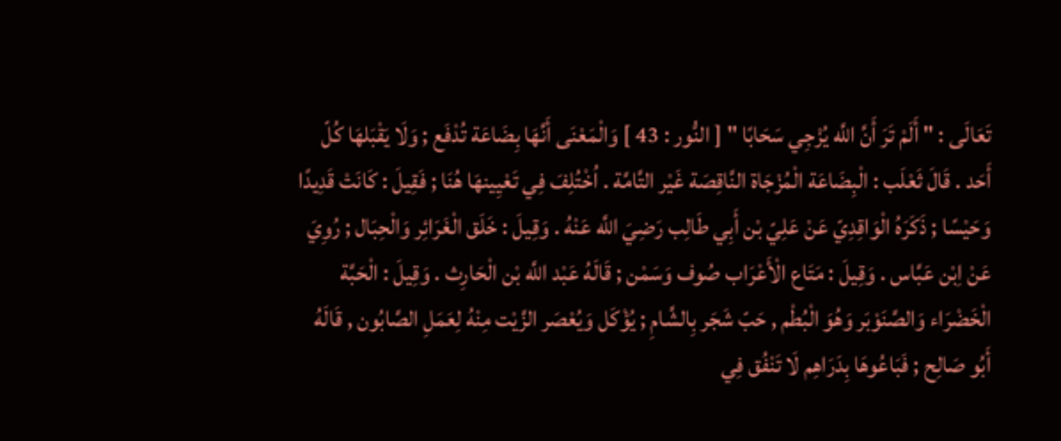تَعَالَى : " أَلَمْ تَرَ أَنَّ اللَّه يُزْجِي سَحَابًا " [ النُّور : 43 ] وَالْمَعْنَى أَنَّهَا بِضَاعَة تُدْفَع ; وَلَا يَقْبَلهَا كُلّ أَحَد . قَالَ ثَعْلَب : الْبِضَاعَة الْمُزْجَاة النَّاقِصَة غَيْر التَّامَّة . اُخْتُلِفَ فِي تَعْيِينهَا هُنَا ; فَقِيلَ : كَانَتْ قَدِيدًا وَحَيْسًا ; ذَكَرَهُ الْوَاقِدِيّ عَنْ عَلِيّ بْن أَبِي طَالِب رَضِيَ اللَّه عَنْهُ . وَقِيلَ : خَلَق الْغَرَائِر وَالْحِبَال ; رُوِيَ عَنْ اِبْن عَبَّاس . وَقِيلَ : مَتَاع الْأَعْرَاب صُوف وَسَمْن ; قَالَهُ عَبْد اللَّه بْن الْحَارِث . وَقِيلَ : الْحَبَّة الْخَضْرَاء وَالصَّنَوْبَر وَهُوَ الْبُطْم , حَبّ شَجَر بِالشَّامِ ; يُؤْكَل وَيُعْصَر الزَّيْت مِنْهُ لِعَمَلِ الصَّابُون , قَالَهُ أَبُو صَالِح ; فَبَاعُوهَا بِدَرَاهِم لَا تَنْفُق فِي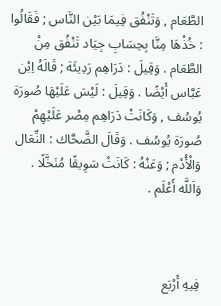الطَّعَام , وَتَنْفُق فِيمَا بَيْن النَّاس ; فَقَالُوا : خُذْهَا مِنَّا بِحِسَابِ جِيَاد تَنْفُق مِنْ الطَّعَام . وَقِيلَ : دَرَاهِم رَدِيئَة ; قَالَهُ اِبْن عَبَّاس أَيْضًا . وَقِيلَ : لَيْسَ عَلَيْهَا صُورَة يُوسُف , وَكَانَتْ دَرَاهِم مِصْر عَلَيْهِمْ صُورَة يُوسُف . وَقَالَ الضَّحَّاك : النِّعَال وَالْأُدْم ; وَعَنْهُ : كَانَتْ سَوِيقًا مُنَخَّلًا . وَاَللَّه أَعْلَم .



فِيهِ أَرْبَع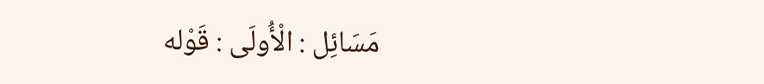مَسَائِل : الْأُولَى : قَوْله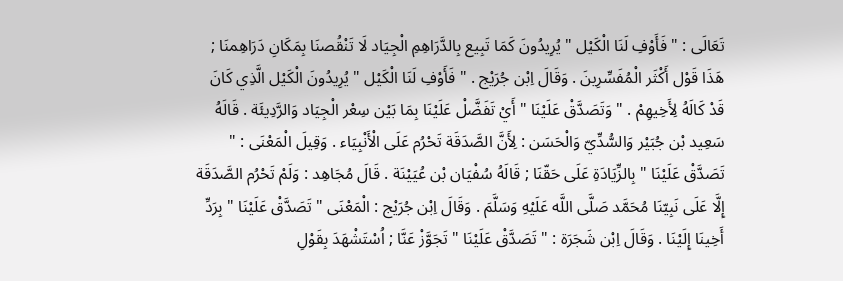تَعَالَى : " فَأَوْفِ لَنَا الْكَيْل " يُرِيدُونَ كَمَا تَبِيع بِالدَّرَاهِمِ الْجِيَاد لَا تَنْقُصنَا بِمَكَانِ دَرَاهِمنَا ; هَذَا قَوْل أَكْثَر الْمُفَسِّرِينَ . وَقَالَ اِبْن جُرَيْج . " فَأَوْفِ لَنَا الْكَيْل " يُرِيدُونَ الْكَيْل الَّذِي كَانَ قَدْ كَالَهُ لِأَخِيهِمْ . " وَتَصَدَّقْ عَلَيْنَا " أَيْ تَفَضَّلْ عَلَيْنَا بِمَا بَيْن سِعْر الْجِيَاد وَالرَّدِيئَة . قَالَهُ سَعِيد بْن جُبَيْر وَالسُّدِّيّ وَالْحَسَن : لِأَنَّ الصَّدَقَة تَحْرُم عَلَى الْأَنْبِيَاء . وَقِيلَ الْمَعْنَى : " تَصَدَّقْ عَلَيْنَا " بِالزِّيَادَةِ عَلَى حَقّنَا ; قَالَهُ سُفْيَان بْن عُيَيْنَة . قَالَ مُجَاهِد : وَلَمْ تَحْرُم الصَّدَقَة إِلَّا عَلَى نَبِيّنَا مُحَمَّد صَلَّى اللَّه عَلَيْهِ وَسَلَّمَ . وَقَالَ اِبْن جُرَيْج : الْمَعْنَى " تَصَدَّقْ عَلَيْنَا " بِرَدِّ أَخِينَا إِلَيْنَا . وَقَالَ اِبْن شَجَرَة : " تَصَدَّقْ عَلَيْنَا " تَجَوَّزْ عَنَّا ; اُسْتَشْهَدَ بِقَوْلِ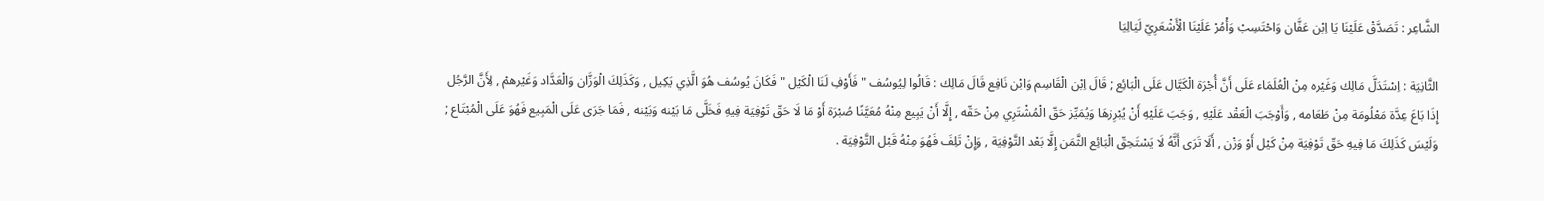الشَّاعِر : تَصَدَّقْ عَلَيْنَا يَا اِبْن عَفَّان وَاحْتَسِبْ وَأْمُرْ عَلَيْنَا الْأَشْعَرِيّ لَيَالِيَا

الثَّانِيَة : اِسْتَدَلَّ مَالِك وَغَيْره مِنْ الْعُلَمَاء عَلَى أَنَّ أُجْرَة الْكَيَّال عَلَى الْبَائِع ; قَالَ اِبْن الْقَاسِم وَابْن نَافِع قَالَ مَالِك : قَالُوا لِيُوسُف " فَأَوْفِ لَنَا الْكَيْل " فَكَانَ يُوسُف هُوَ الَّذِي يَكِيل , وَكَذَلِكَ الْوَزَّان وَالْعَدَّاد وَغَيْرهمْ , لِأَنَّ الرَّجُل إِذَا بَاعَ عِدَّة مَعْلُومَة مِنْ طَعَامه , وَأَوْجَبَ الْعَقْد عَلَيْهِ , وَجَبَ عَلَيْهِ أَنْ يُبْرِزهَا وَيُمَيِّز حَقّ الْمُشْتَرِي مِنْ حَقّه , إِلَّا أَنْ يَبِيع مِنْهُ مُعَيَّنًا صُبْرَة أَوْ مَا لَا حَقّ تَوْفِيَة فِيهِ فَخَلَّى مَا بَيْنه وَبَيْنه , فَمَا جَرَى عَلَى الْمَبِيع فَهُوَ عَلَى الْمُبْتَاع ; وَلَيْسَ كَذَلِكَ مَا فِيهِ حَقّ تَوْفِيَة مِنْ كَيْل أَوْ وَزْن , أَلَا تَرَى أَنَّهُ لَا يَسْتَحِقّ الْبَائِع الثَّمَن إِلَّا بَعْد التَّوْفِيَة , وَإِنْ تَلِفَ فَهُوَ مِنْهُ قَبْل التَّوْفِيَة .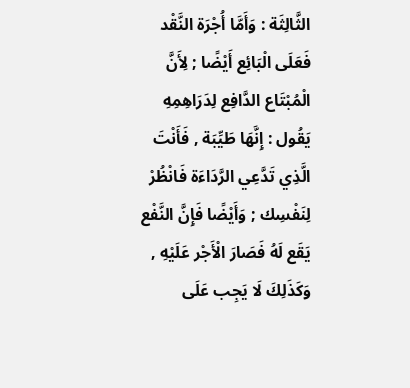الثَّالِثَة : وَأَمَّا أُجْرَة النَّقْد فَعَلَى الْبَائِع أَيْضًا ; لِأَنَّ الْمُبْتَاع الدَّافِع لِدَرَاهِمِهِ يَقُول : إِنَّهَا طَيِّبَة , فَأَنْتَ الَّذِي تَدَّعِي الرَّدَاءَة فَانْظُرْ لِنَفْسِك ; وَأَيْضًا فَإِنَّ النَّفْع يَقَع لَهُ فَصَارَ الْأَجْر عَلَيْهِ , وَكَذَلِكَ لَا يَجِب عَلَى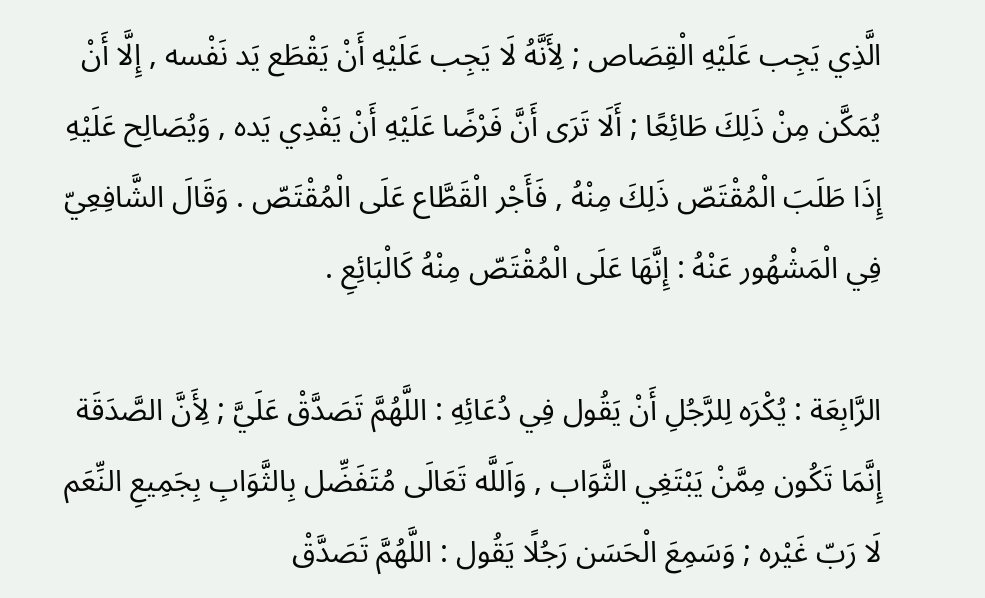الَّذِي يَجِب عَلَيْهِ الْقِصَاص ; لِأَنَّهُ لَا يَجِب عَلَيْهِ أَنْ يَقْطَع يَد نَفْسه , إِلَّا أَنْ يُمَكَّن مِنْ ذَلِكَ طَائِعًا ; أَلَا تَرَى أَنَّ فَرْضًا عَلَيْهِ أَنْ يَفْدِي يَده , وَيُصَالِح عَلَيْهِ إِذَا طَلَبَ الْمُقْتَصّ ذَلِكَ مِنْهُ , فَأَجْر الْقَطَّاع عَلَى الْمُقْتَصّ . وَقَالَ الشَّافِعِيّ فِي الْمَشْهُور عَنْهُ : إِنَّهَا عَلَى الْمُقْتَصّ مِنْهُ كَالْبَائِعِ .

الرَّابِعَة : يُكْرَه لِلرَّجُلِ أَنْ يَقُول فِي دُعَائِهِ : اللَّهُمَّ تَصَدَّقْ عَلَيَّ ; لِأَنَّ الصَّدَقَة إِنَّمَا تَكُون مِمَّنْ يَبْتَغِي الثَّوَاب , وَاَللَّه تَعَالَى مُتَفَضِّل بِالثَّوَابِ بِجَمِيعِ النِّعَم لَا رَبّ غَيْره ; وَسَمِعَ الْحَسَن رَجُلًا يَقُول : اللَّهُمَّ تَصَدَّقْ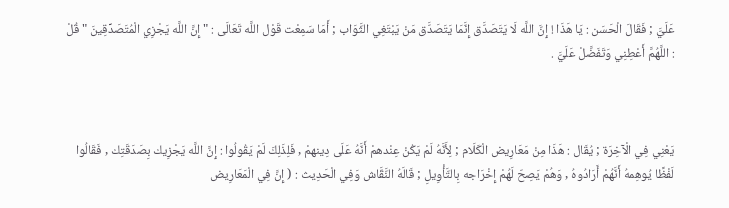عَلَيَّ ; فَقَالَ الْحَسَن : يَا هَذَا ! إِنَّ اللَّه لَا يَتَصَدَّق إِنَّمَا يَتَصَدَّق مَنْ يَبْتَغِي الثَّوَاب ; أَمَا سَمِعْت قَوْل اللَّه تَعَالَى : " إِنَّ اللَّه يَجْزِي الْمُتَصَدِّقِينَ " قُلْ : اللَّهُمَّ أَعْطِنِي وَتَفَضَّلْ عَلَيَّ .



يَعْنِي فِي الْآخِرَة ; يُقَال : هَذَا مِنْ مَعَارِيض الْكَلَام ; لِأَنَّهُ لَمْ يَكُنْ عِنْدهمْ أَنَّهُ عَلَى دِينهمْ , فَلِذَلِكَ لَمْ يَقُولُوا : إِنَّ اللَّه يَجْزِيك بِصَدَقَتِك , فَقَالُوا لَفْظًا يُوهِمهُ أَنَّهُمْ أَرَادُوهُ , وَهُمْ يَصِحّ لَهُمْ إِخْرَاجه بِالتَّأْوِيلِ ; قَالَهُ النَّقَّاش وَفِي الْحَدِيث : ( إِنَّ فِي الْمَعَارِيض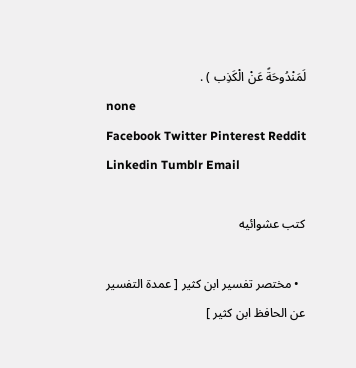لَمَنْدُوحَةً عَنْ الْكَذِب ) .
none
Facebook Twitter Pinterest Reddit Linkedin Tumblr Email

كتب عشوائيه

  • مختصر تفسير ابن كثير [ عمدة التفسير عن الحافظ ابن كثير ]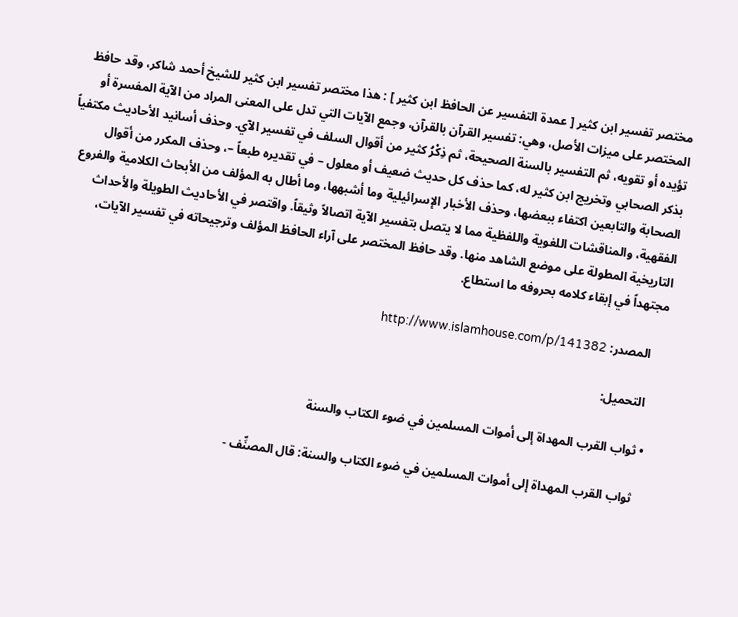مختصر تفسير ابن كثير [ عمدة التفسير عن الحافظ ابن كثير ] : هذا مختصر تفسير ابن كثير للشيخ أحمد شاكر، وقد حافظ المختصر على ميزات الأصل، وهي: تفسير القرآن بالقرآن، وجمع الآيات التي تدل على المعنى المراد من الآية المفسرة أو تؤيده أو تقويه، ثم التفسير بالسنة الصحيحة، ثم ذِكْرُ كثير من أقوال السلف في تفسير الآي. وحذف أسانيد الأحاديث مكتفياً بذكر الصحابي وتخريج ابن كثير له، كما حذف كل حديث ضعيف أو معلول – في تقديره طبعاً –، وحذف المكرر من أقوال الصحابة والتابعين اكتفاء ببعضها، وحذف الأخبار الإسرائيلية وما أشبهها، وما أطال به المؤلف من الأبحاث الكلامية والفروع الفقهية، والمناقشات اللغوية واللفظية مما لا يتصل بتفسير الآية اتصالاً وثيقاً. واقتصر في الأحاديث الطويلة والأحداث التاريخية المطولة على موضع الشاهد منها. وقد حافظ المختصر على آراء الحافظ المؤلف وترجيحاته في تفسير الآيات، مجتهداً في إبقاء كلامه بحروفه ما استطاع.

    المصدر: http://www.islamhouse.com/p/141382

    التحميل:

  • ثواب القرب المهداة إلى أموات المسلمين في ضوء الكتاب والسنة

    ثواب القرب المهداة إلى أموات المسلمين في ضوء الكتاب والسنة: قال المصنِّف -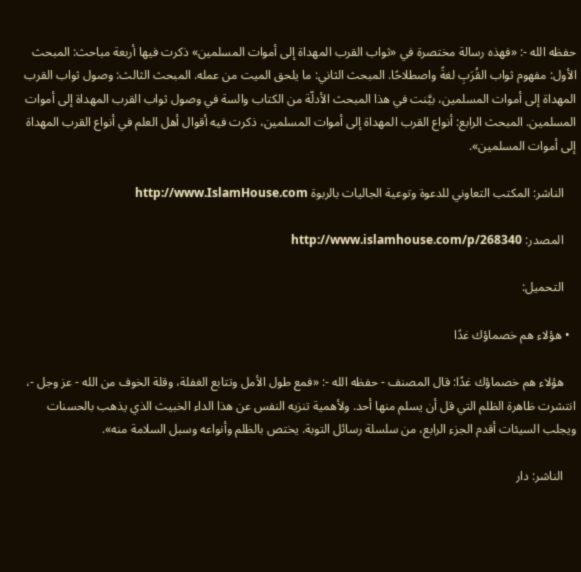حفظه الله -: «فهذه رسالة مختصرة في «ثواب القرب المهداة إلى أموات المسلمين» ذكرت فيها أربعة مباحث: المبحث الأول: مفهوم ثواب القُرَبِ لغةً واصطلاحًا. المبحث الثاني: ما يلحق الميت من عمله. المبحث الثالث: وصول ثواب القرب المهداة إلى أموات المسلمين، بيَّنت في هذا المبحث الأدلّة من الكتاب والسة في وصول ثواب القرب المهداة إلى أموات المسلمين. المبحث الرابع: أنواع القرب المهداة إلى أموات المسلمين، ذكرت فيه أقوال أهل العلم في أنواع القرب المهداة إلى أموات المسلمين».

    الناشر: المكتب التعاوني للدعوة وتوعية الجاليات بالربوة http://www.IslamHouse.com

    المصدر: http://www.islamhouse.com/p/268340

    التحميل:

  • هؤلاء هم خصماؤك غدًا

    هؤلاء هم خصماؤك غدًا: قال المصنف - حفظه الله -: «فمع طول الأمل وتتابع الغفلة، وقلة الخوف من الله - عز وجل -، انتشرت ظاهرة الظلم التي قل أن يسلم منها أحد. ولأهمية تنزيه النفس عن هذا الداء الخبيث الذي يذهب بالحسنات ويجلب السيئات أقدم الجزء الرابع، من سلسلة رسائل التوبة. يختص بالظلم وأنواعه وسبل السلامة منه».

    الناشر: دار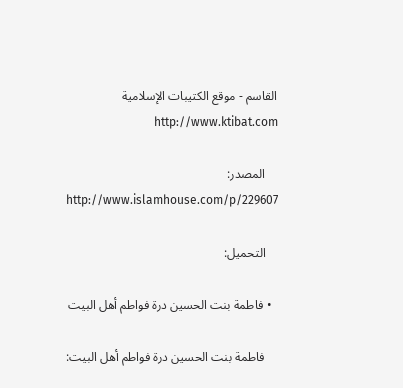القاسم - موقع الكتيبات الإسلامية http://www.ktibat.com

    المصدر: http://www.islamhouse.com/p/229607

    التحميل:

  • فاطمة بنت الحسين درة فواطم أهل البيت

    فاطمة بنت الحسين درة فواطم أهل البيت: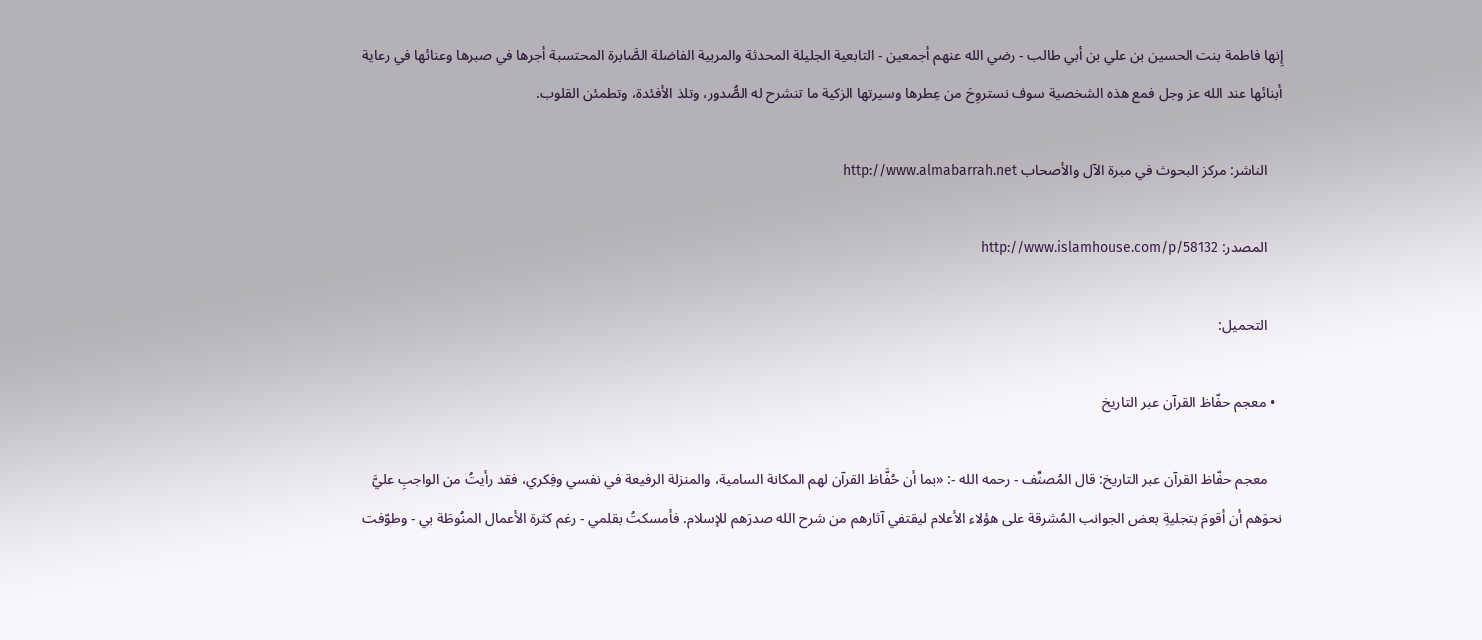إِنها فاطمة بنت الحسين بن علي بن أبي طالب - رضي الله عنهم أجمعين - التابعية الجليلة المحدثة والمربية الفاضلة الصَّابرة المحتسبة أجرها في صبرها وعنائها في رعاية أبنائها عند الله عز وجل فمع هذه الشخصية سوف نستروِحَ من عِطرها وسيرتها الزكية ما تنشرح له الصُّدور، وتلذ الأفئدة، وتطمئن القلوب.

    الناشر: مركز البحوث في مبرة الآل والأصحاب http://www.almabarrah.net

    المصدر: http://www.islamhouse.com/p/58132

    التحميل:

  • معجم حفّاظ القرآن عبر التاريخ

    معجم حفّاظ القرآن عبر التاريخ: قال المُصنِّف - رحمه الله -: «بما أن حُفَّاظ القرآن لهم المكانة السامية، والمنزلة الرفيعة في نفسي وفِكري، فقد رأيتُ من الواجبِ عليَّ نحوَهم أن أقومَ بتجليةِ بعض الجوانب المُشرقة على هؤلاء الأعلام ليقتفي آثارهم من شرح الله صدرَهم للإسلام. فأمسكتُ بقلمي - رغم كثرة الأعمال المنُوطَة بي - وطوّفت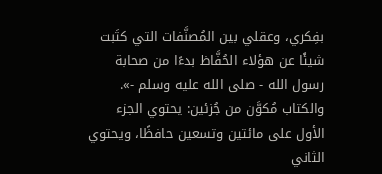بفِكري، وعقلي بين المُصنَّفات التي كتَبت شيئًا عن هؤلاء الحُفَّاظ بدءًا من صحابة رسول الله - صلى الله عليه وسلم -». والكتاب مُكوَّن من جُزئين: يحتوي الجزء الأول على مائتين وتسعين حافظًا، ويحتوي الثاني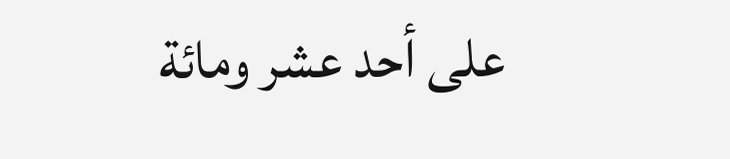على أحد عشر ومائة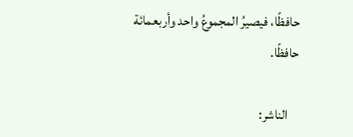حافظًا، فيصيرُ المجموعُ واحد وأربعمائة حافظًا.

    الناشر: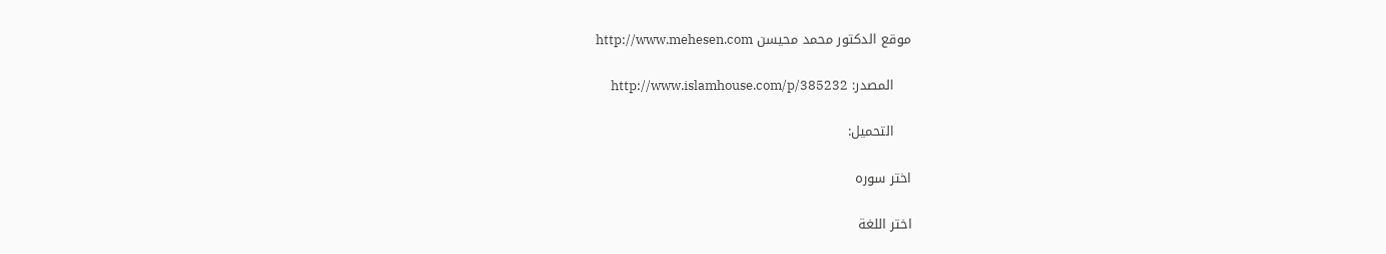موقع الدكتور محمد محيسن http://www.mehesen.com

    المصدر: http://www.islamhouse.com/p/385232

    التحميل:

اختر سوره

اختر اللغة